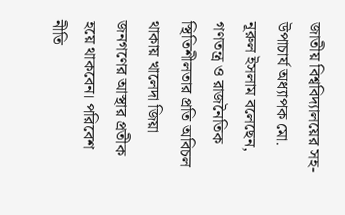জাতীয় বিশ্ববিদ্যালয়ের সহ-উপাচার্য অধ্যাপক মো. নূরুল ইসলাম বলেছেন, গণতন্ত্র ও রাজনৈতিক স্থিতিশীলতার প্রতি অবিচল থাকায় খালেদা জিয়া জনগণের আস্থার প্রতীক হয়ে থাকবেন। পরিবেশ নীতি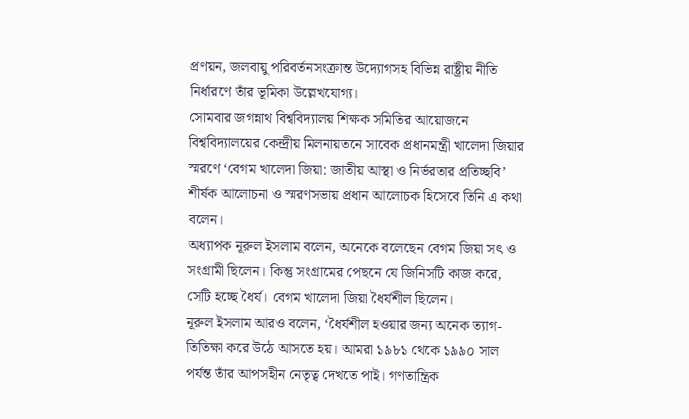প্রণয়ন, জলবায়ু পরিবর্তনসংক্রান্ত উদ্যোগসহ বিভিন্ন রাষ্ট্রীয় নীতি নির্ধারণে তাঁর ভূমিকা উল্লেখযোগ্য।
সোমবার জগন্নাথ বিশ্ববিদ্যালয় শিক্ষক সমিতির আয়োজনে বিশ্ববিদ্যালয়ের কেন্দ্রীয় মিলনায়তনে সাবেক প্রধানমন্ত্রী খালেদা জিয়ার স্মরণে ‘বেগম খালেদা জিয়া: জাতীয় আস্থা ও নির্ভরতার প্রতিচ্ছবি’ শীর্ষক আলোচনা ও স্মরণসভায় প্রধান আলোচক হিসেবে তিনি এ কথা বলেন।
অধ্যাপক নূরুল ইসলাম বলেন, অনেকে বলেছেন বেগম জিয়া সৎ ও সংগ্রামী ছিলেন। কিন্তু সংগ্রামের পেছনে যে জিনিসটি কাজ করে, সেটি হচ্ছে ধৈর্য। বেগম খালেদা জিয়া ধৈর্যশীল ছিলেন।
নূরুল ইসলাম আরও বলেন, ‘ধৈর্যশীল হওয়ার জন্য অনেক ত্যাগ-তিতিক্ষা করে উঠে আসতে হয়। আমরা ১৯৮১ থেকে ১৯৯০ সাল পর্যন্ত তাঁর আপসহীন নেতৃত্ব দেখতে পাই। গণতান্ত্রিক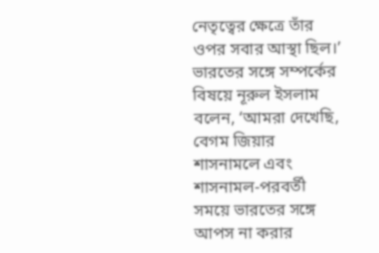নেতৃত্বের ক্ষেত্রে তাঁর ওপর সবার আস্থা ছিল।’
ভারতের সঙ্গে সম্পর্কের বিষয়ে নূরুল ইসলাম বলেন, ‘আমরা দেখেছি, বেগম জিয়ার শাসনামলে এবং শাসনামল-পরবর্তী সময়ে ভারতের সঙ্গে আপস না করার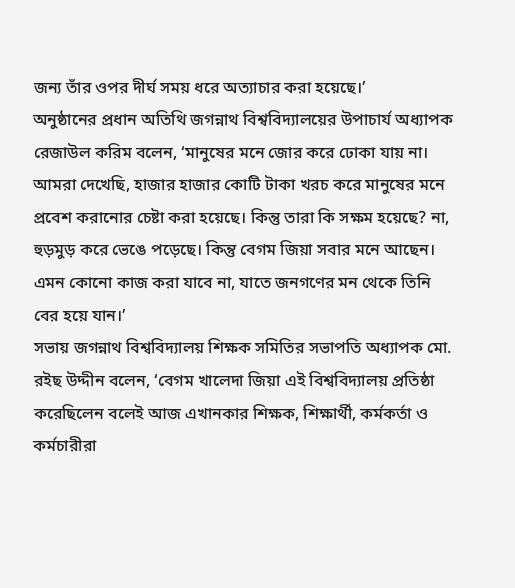জন্য তাঁর ওপর দীর্ঘ সময় ধরে অত্যাচার করা হয়েছে।’
অনুষ্ঠানের প্রধান অতিথি জগন্নাথ বিশ্ববিদ্যালয়ের উপাচার্য অধ্যাপক রেজাউল করিম বলেন, ‘মানুষের মনে জোর করে ঢোকা যায় না। আমরা দেখেছি, হাজার হাজার কোটি টাকা খরচ করে মানুষের মনে প্রবেশ করানোর চেষ্টা করা হয়েছে। কিন্তু তারা কি সক্ষম হয়েছে? না, হুড়মুড় করে ভেঙে পড়েছে। কিন্তু বেগম জিয়া সবার মনে আছেন। এমন কোনো কাজ করা যাবে না, যাতে জনগণের মন থেকে তিনি বের হয়ে যান।’
সভায় জগন্নাথ বিশ্ববিদ্যালয় শিক্ষক সমিতির সভাপতি অধ্যাপক মো. রইছ উদ্দীন বলেন, ‘বেগম খালেদা জিয়া এই বিশ্ববিদ্যালয় প্রতিষ্ঠা করেছিলেন বলেই আজ এখানকার শিক্ষক, শিক্ষার্থী, কর্মকর্তা ও কর্মচারীরা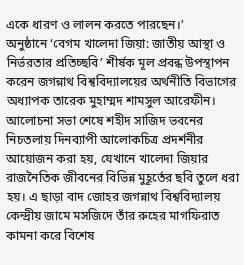একে ধারণ ও লালন করতে পারছেন।’
অনুষ্ঠানে ‘বেগম খালেদা জিয়া: জাতীয় আস্থা ও নির্ভরতার প্রতিচ্ছবি’ শীর্ষক মূল প্রবন্ধ উপস্থাপন করেন জগন্নাথ বিশ্ববিদ্যালয়ের অর্থনীতি বিভাগের অধ্যাপক তারেক মুহাম্মদ শামসুল আরেফীন।
আলোচনা সভা শেষে শহীদ সাজিদ ভবনের নিচতলায় দিনব্যাপী আলোকচিত্র প্রদর্শনীর আয়োজন করা হয়, যেখানে খালেদা জিয়ার রাজনৈতিক জীবনের বিভিন্ন মুহূর্তের ছবি তুলে ধরা হয়। এ ছাড়া বাদ জোহর জগন্নাথ বিশ্ববিদ্যালয় কেন্দ্রীয় জামে মসজিদে তাঁর রুহের মাগফিরাত কামনা করে বিশেষ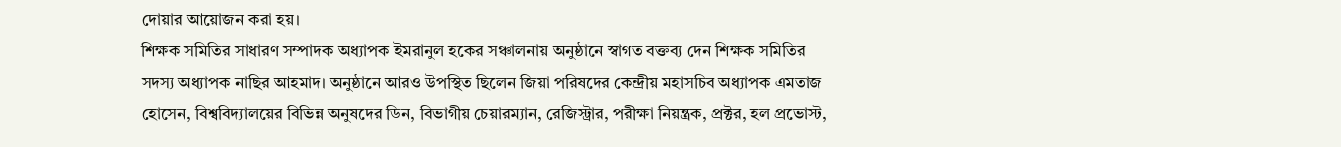দোয়ার আয়োজন করা হয়।
শিক্ষক সমিতির সাধারণ সম্পাদক অধ্যাপক ইমরানুল হকের সঞ্চালনায় অনুষ্ঠানে স্বাগত বক্তব্য দেন শিক্ষক সমিতির সদস্য অধ্যাপক নাছির আহমাদ। অনুষ্ঠানে আরও উপস্থিত ছিলেন জিয়া পরিষদের কেন্দ্রীয় মহাসচিব অধ্যাপক এমতাজ হোসেন, বিশ্ববিদ্যালয়ের বিভিন্ন অনুষদের ডিন, বিভাগীয় চেয়ারম্যান, রেজিস্ট্রার, পরীক্ষা নিয়ন্ত্রক, প্রক্টর, হল প্রভোস্ট,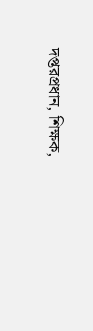দপ্তরপ্রধান, শিক্ষক,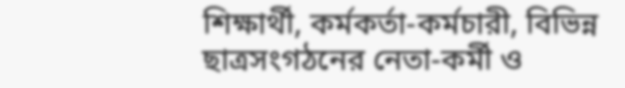শিক্ষার্থী, কর্মকর্তা-কর্মচারী, বিভিন্ন ছাত্রসংগঠনের নেতা-কর্মী ও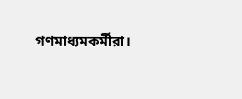গণমাধ্যমকর্মীরা।